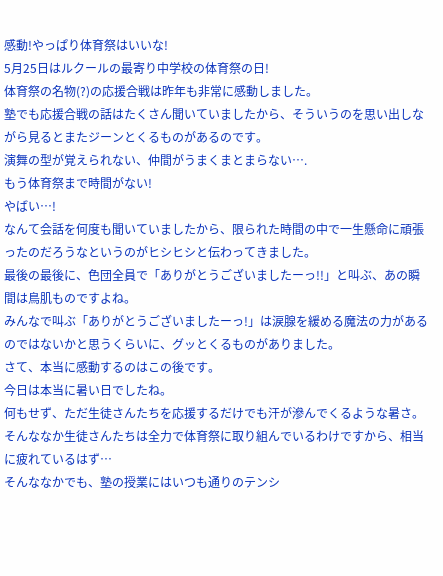感動!やっぱり体育祭はいいな!
5月25日はルクールの最寄り中学校の体育祭の日!
体育祭の名物(?)の応援合戦は昨年も非常に感動しました。
塾でも応援合戦の話はたくさん聞いていましたから、そういうのを思い出しながら見るとまたジーンとくるものがあるのです。
演舞の型が覚えられない、仲間がうまくまとまらない….
もう体育祭まで時間がない!
やばい…!
なんて会話を何度も聞いていましたから、限られた時間の中で一生懸命に頑張ったのだろうなというのがヒシヒシと伝わってきました。
最後の最後に、色団全員で「ありがとうございましたーっ!!」と叫ぶ、あの瞬間は鳥肌ものですよね。
みんなで叫ぶ「ありがとうございましたーっ!」は涙腺を緩める魔法の力があるのではないかと思うくらいに、グッとくるものがありました。
さて、本当に感動するのはこの後です。
今日は本当に暑い日でしたね。
何もせず、ただ生徒さんたちを応援するだけでも汗が滲んでくるような暑さ。
そんななか生徒さんたちは全力で体育祭に取り組んでいるわけですから、相当に疲れているはず…
そんななかでも、塾の授業にはいつも通りのテンシ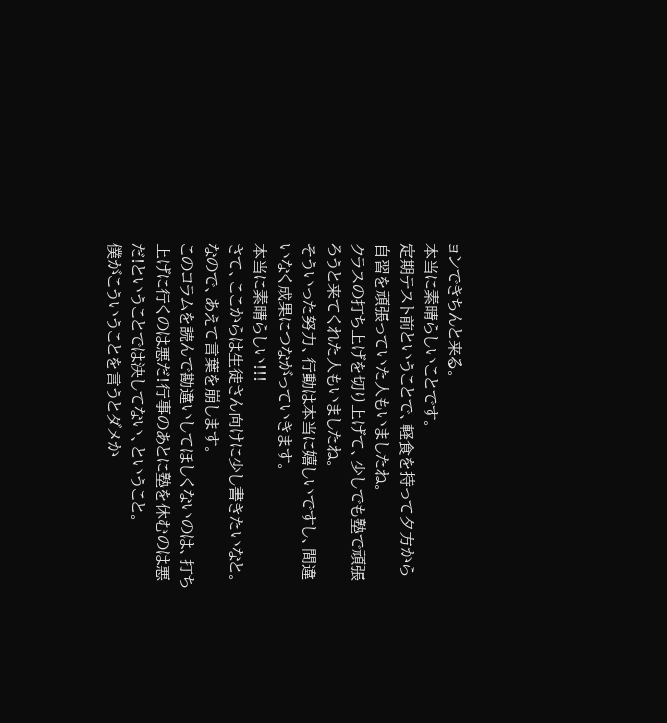ョンできちんと来る。
本当に素晴らしいことです。
定期テスト前ということで、軽食を持って夕方から自習を頑張っていた人もいましたね。
クラスの打ち上げを切り上げて、少しでも塾で頑張ろうと来てくれた人もいましたね。
そういった努力、行動は本当に嬉しいですし、間違いなく成果につながっていきます。
本当に素晴らしい!!!
さて、ここからは生徒さん向けに少し書きたいなと。なので、あえて言葉を崩します。
このコラムを読んで勘違いしてほしくないのは、打ち上げに行くのは悪だ!行事のあとに塾を休むのは悪だ!ということでは決してない、ということ。
僕がこういうことを言うとダメか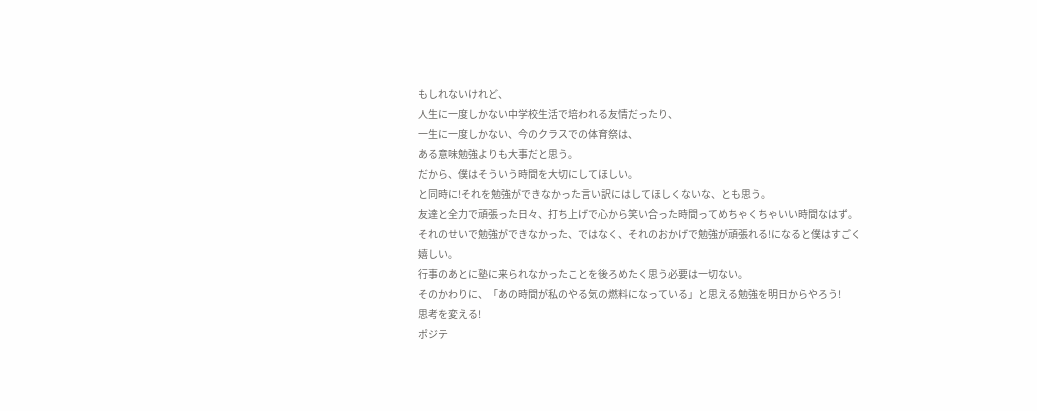もしれないけれど、
人生に一度しかない中学校生活で培われる友情だったり、
一生に一度しかない、今のクラスでの体育祭は、
ある意味勉強よりも大事だと思う。
だから、僕はそういう時間を大切にしてほしい。
と同時に!それを勉強ができなかった言い訳にはしてほしくないな、とも思う。
友達と全力で頑張った日々、打ち上げで心から笑い合った時間ってめちゃくちゃいい時間なはず。
それのせいで勉強ができなかった、ではなく、それのおかげで勉強が頑張れる!になると僕はすごく嬉しい。
行事のあとに塾に来られなかったことを後ろめたく思う必要は一切ない。
そのかわりに、「あの時間が私のやる気の燃料になっている」と思える勉強を明日からやろう!
思考を変える!
ポジテ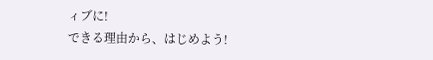ィブに!
できる理由から、はじめよう!